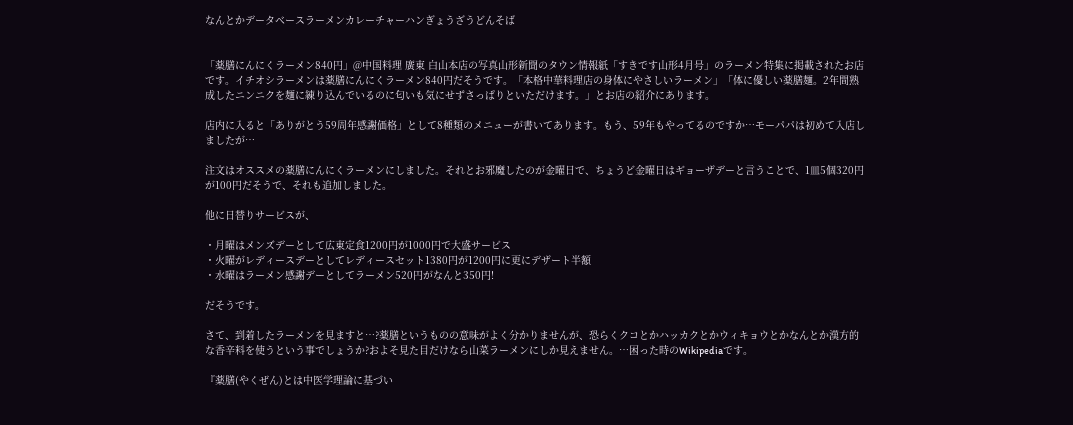なんとかデータベースラーメンカレーチャーハンぎょうざうどんそば


「薬膳にんにくラーメン840円」@中国料理 廣東 白山本店の写真山形新聞のタウン情報紙「すきです山形4月号」のラーメン特集に掲載されたお店です。イチオシラーメンは薬膳にんにくラーメン840円だそうです。「本格中華料理店の身体にやさしいラーメン」「体に優しい薬膳麺。2年間熟成したニンニクを麺に練り込んでいるのに匂いも気にせずさっぱりといただけます。」とお店の紹介にあります。

店内に入ると「ありがとう59周年感謝価格」として8種類のメニューが書いてあります。もう、59年もやってるのですか…モーパパは初めて入店しましたが…

注文はオススメの薬膳にんにくラーメンにしました。それとお邪魔したのが金曜日で、ちょうど金曜日はギョーザデーと言うことで、1皿5個320円が100円だそうで、それも追加しました。

他に日替りサービスが、

・月曜はメンズデーとして広東定食1200円が1000円で大盛サービス
・火曜がレディースデーとしてレディースセット1380円が1200円に更にデザート半額
・水曜はラーメン感謝デーとしてラーメン520円がなんと350円!

だそうです。

さて、到着したラーメンを見ますと…?薬膳というものの意味がよく分かりませんが、恐らくクコとかハッカクとかウィキョウとかなんとか漢方的な香辛料を使うという事でしょうか?およそ見た目だけなら山菜ラーメンにしか見えません。…困った時のWikipediaです。

『薬膳(やくぜん)とは中医学理論に基づい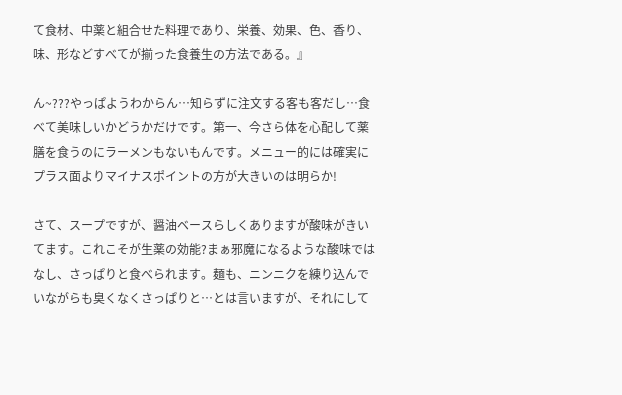て食材、中薬と組合せた料理であり、栄養、効果、色、香り、味、形などすべてが揃った食養生の方法である。』

ん~???やっぱようわからん…知らずに注文する客も客だし…食べて美味しいかどうかだけです。第一、今さら体を心配して薬膳を食うのにラーメンもないもんです。メニュー的には確実にプラス面よりマイナスポイントの方が大きいのは明らか!

さて、スープですが、醤油ベースらしくありますが酸味がきいてます。これこそが生薬の効能?まぁ邪魔になるような酸味ではなし、さっぱりと食べられます。麺も、ニンニクを練り込んでいながらも臭くなくさっぱりと…とは言いますが、それにして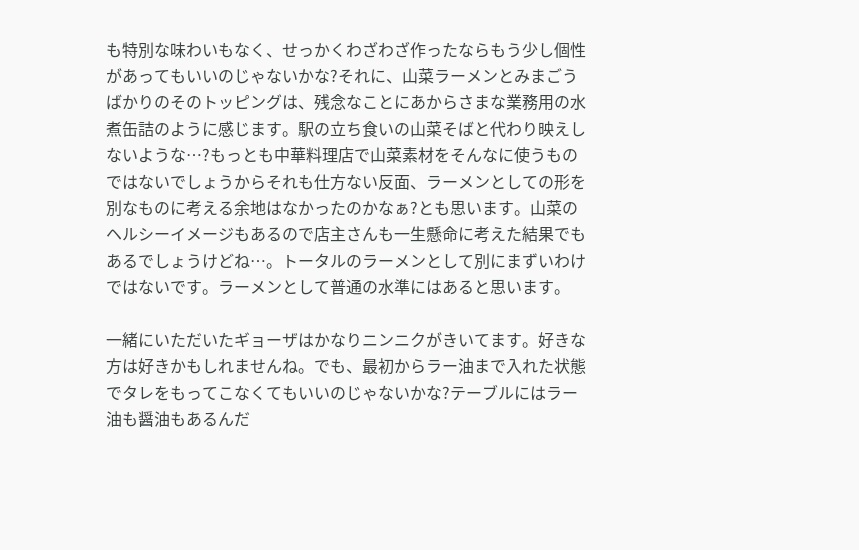も特別な味わいもなく、せっかくわざわざ作ったならもう少し個性があってもいいのじゃないかな?それに、山菜ラーメンとみまごうばかりのそのトッピングは、残念なことにあからさまな業務用の水煮缶詰のように感じます。駅の立ち食いの山菜そばと代わり映えしないような…?もっとも中華料理店で山菜素材をそんなに使うものではないでしょうからそれも仕方ない反面、ラーメンとしての形を別なものに考える余地はなかったのかなぁ?とも思います。山菜のヘルシーイメージもあるので店主さんも一生懸命に考えた結果でもあるでしょうけどね…。トータルのラーメンとして別にまずいわけではないです。ラーメンとして普通の水準にはあると思います。

一緒にいただいたギョーザはかなりニンニクがきいてます。好きな方は好きかもしれませんね。でも、最初からラー油まで入れた状態でタレをもってこなくてもいいのじゃないかな?テーブルにはラー油も醤油もあるんだ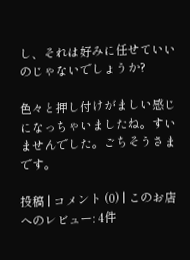し、それは好みに任せていいのじゃないでしょうか?

色々と押し付けがましい感じになっちゃいましたね。すいませんでした。ごちそうさまです。

投稿 | コメント (0) | このお店へのレビュー: 4件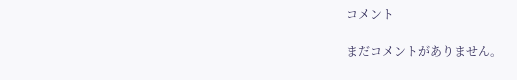コメント

まだコメントがありません。